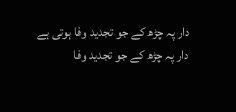دار پہ چڑھ کے جو تجدید وفا ہوتی ہے
دار پہ چڑھ کے جو تجدید وفا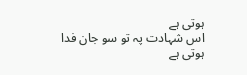ہوتی ہے
اس شہادت پہ تو سو جان فدا ہوتی ہے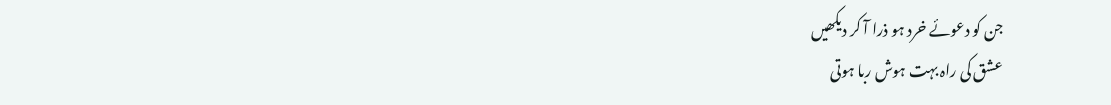جن کو دعوئے خرد ہو ذرا آ کر دیکھیں
عشق کی راہ بہت ہوش ربا ہوتی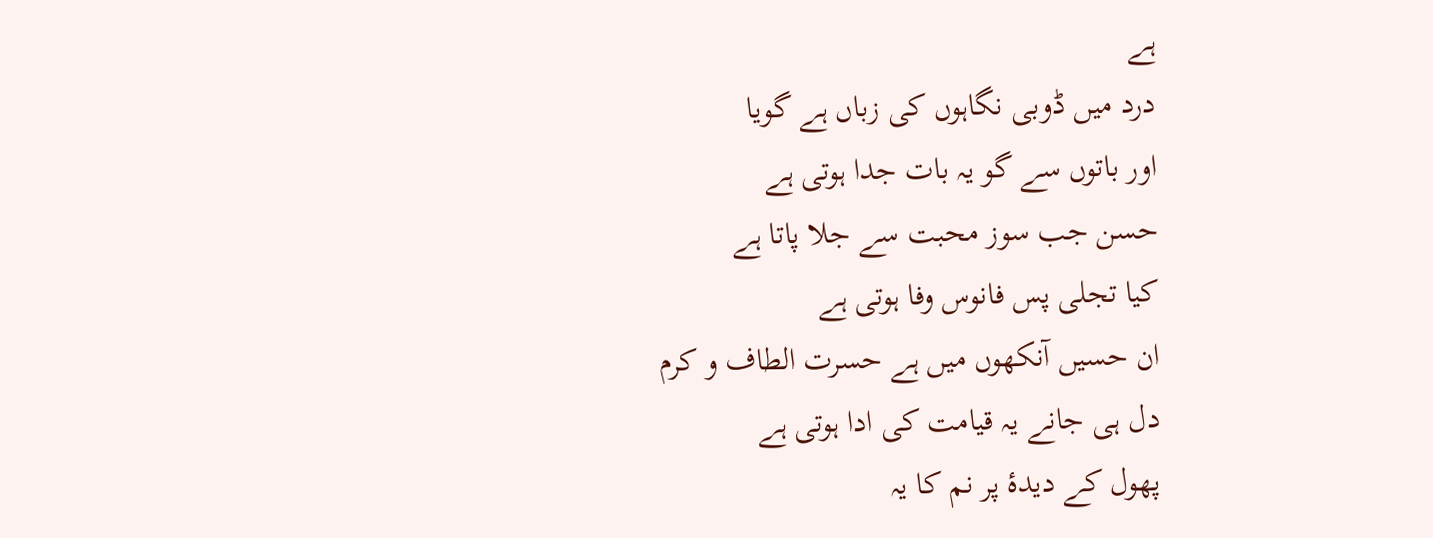ہے
درد میں ڈوبی نگاہوں کی زباں ہے گویا
اور باتوں سے گو یہ بات جدا ہوتی ہے
حسن جب سوز محبت سے جلا پاتا ہے
کیا تجلی پس فانوس وفا ہوتی ہے
ان حسیں آنکھوں میں ہے حسرت الطاف و کرم
دل ہی جانے یہ قیامت کی ادا ہوتی ہے
پھول کے دیدۂ پر نم کا یہ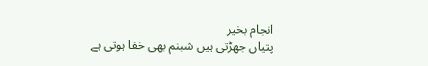انجام بخیر
پتیاں جھڑتی ہیں شبنم بھی خفا ہوتی ہے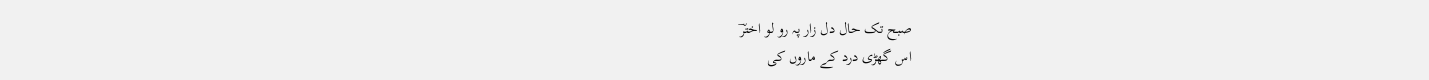صبح تک حال دل زار پہ رو لو اخترؔ
اس گھڑی درد کے ماروں کی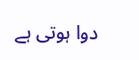دوا ہوتی ہے